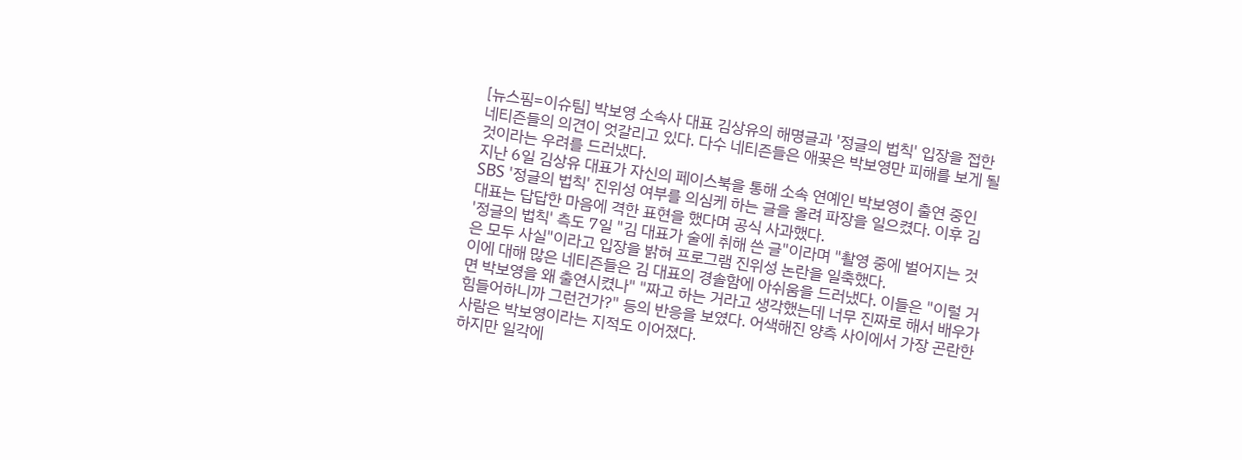[뉴스핌=이슈팀] 박보영 소속사 대표 김상유의 해명글과 '정글의 법칙' 입장을 접한 네티즌들의 의견이 엇갈리고 있다. 다수 네티즌들은 애꿎은 박보영만 피해를 보게 될 것이라는 우려를 드러냈다.
지난 6일 김상유 대표가 자신의 페이스북을 통해 소속 연예인 박보영이 출연 중인 SBS '정글의 법칙' 진위성 여부를 의심케 하는 글을 올려 파장을 일으켰다. 이후 김 대표는 답답한 마음에 격한 표현을 했다며 공식 사과했다.
'정글의 법칙' 측도 7일 "김 대표가 술에 취해 쓴 글"이라며 "촬영 중에 벌어지는 것은 모두 사실"이라고 입장을 밝혀 프로그램 진위성 논란을 일축했다.
이에 대해 많은 네티즌들은 김 대표의 경솔함에 아쉬움을 드러냈다. 이들은 "이럴 거면 박보영을 왜 출연시켰나" "짜고 하는 거라고 생각했는데 너무 진짜로 해서 배우가 힘들어하니까 그런건가?" 등의 반응을 보였다. 어색해진 양측 사이에서 가장 곤란한 사람은 박보영이라는 지적도 이어졌다.
하지만 일각에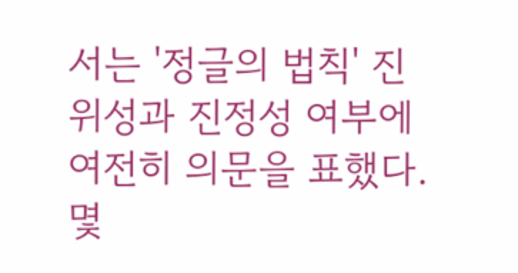서는 '정글의 법칙' 진위성과 진정성 여부에 여전히 의문을 표했다. 몇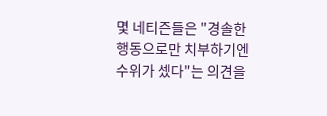몇 네티즌들은 "경솔한 행동으로만 치부하기엔 수위가 셌다"는 의견을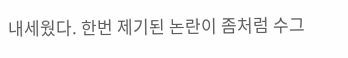내세웠다. 한번 제기된 논란이 좀처럼 수그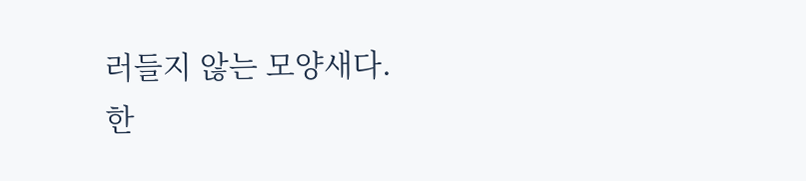러들지 않는 모양새다.
한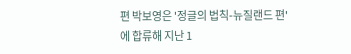편 박보영은 '정글의 법칙-뉴질랜드 편'에 합류해 지난 1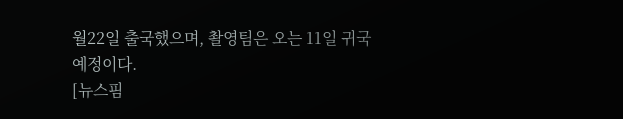월22일 출국했으며, 촬영팀은 오는 11일 귀국 예정이다.
[뉴스핌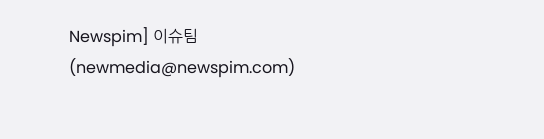Newspim] 이슈팀 (newmedia@newspim.com)